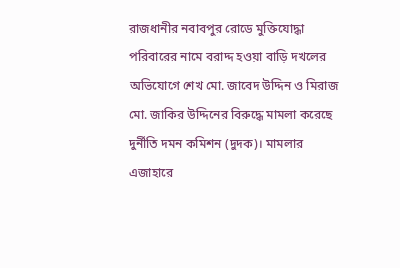রাজধানীর নবাবপুর রোডে মুক্তিযোদ্ধা পরিবারের নামে বরাদ্দ হওয়া বাড়ি দখলের অভিযোগে শেখ মো. জাবেদ উদ্দিন ও মিরাজ মো. জাকির উদ্দিনের বিরুদ্ধে মামলা করেছে দুর্নীতি দমন কমিশন (দুদক)। মামলার এজাহারে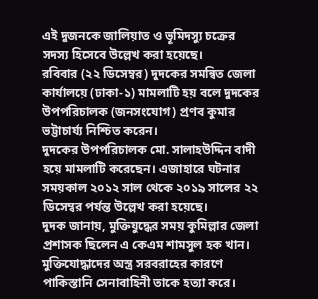এই দুজনকে জালিয়াত ও ভূমিদস্যু চক্রের সদস্য হিসেবে উল্লেখ করা হয়েছে।
রবিবার (২২ ডিসেম্বর) দুদকের সমন্বিত জেলা কার্যালয়ে (ঢাকা-১) মামলাটি হয় বলে দুদকের উপপরিচালক (জনসংযোগ) প্রণব কুমার ভট্টাচার্য্য নিশ্চিত করেন।
দুদকের উপপরিচালক মো. সালাহউদ্দিন বাদী হয়ে মামলাটি করেছেন। এজাহারে ঘটনার সময়কাল ২০১২ সাল থেকে ২০১৯ সালের ২২ ডিসেম্বর পর্যন্ত উল্লেখ করা হয়েছে।
দুদক জানায়, মুক্তিযুদ্ধের সময় কুমিল্লার জেলা প্রশাসক ছিলেন এ কেএম শামসুল হক খান। মুক্তিযোদ্ধাদের অস্ত্র সরবরাহের কারণে পাকিস্তানি সেনাবাহিনী তাকে হত্যা করে।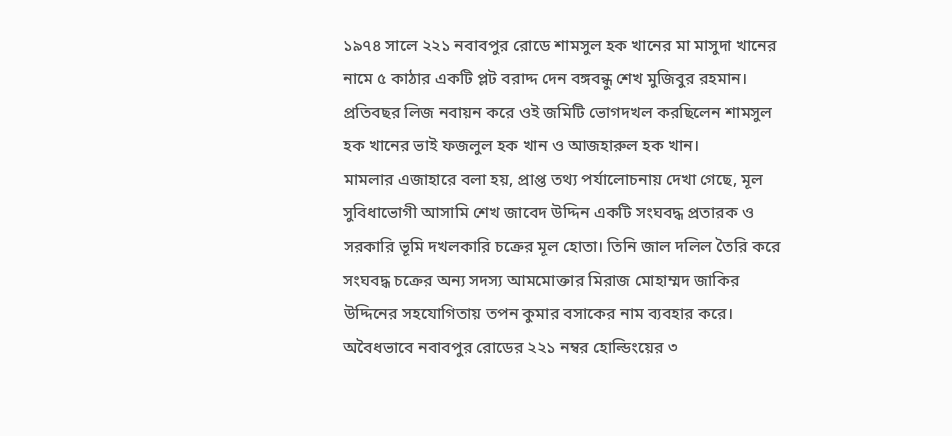১৯৭৪ সালে ২২১ নবাবপুর রোডে শামসুল হক খানের মা মাসুদা খানের নামে ৫ কাঠার একটি প্লট বরাদ্দ দেন বঙ্গবন্ধু শেখ মুজিবুর রহমান। প্রতিবছর লিজ নবায়ন করে ওই জমিটি ভোগদখল করছিলেন শামসুল হক খানের ভাই ফজলুল হক খান ও আজহারুল হক খান।
মামলার এজাহারে বলা হয়, প্রাপ্ত তথ্য পর্যালোচনায় দেখা গেছে, মূল সুবিধাভোগী আসামি শেখ জাবেদ উদ্দিন একটি সংঘবদ্ধ প্রতারক ও সরকারি ভূমি দখলকারি চক্রের মূল হোতা। তিনি জাল দলিল তৈরি করে সংঘবদ্ধ চক্রের অন্য সদস্য আমমোক্তার মিরাজ মোহাম্মদ জাকির উদ্দিনের সহযোগিতায় তপন কুমার বসাকের নাম ব্যবহার করে। অবৈধভাবে নবাবপুর রোডের ২২১ নম্বর হোল্ডিংয়ের ৩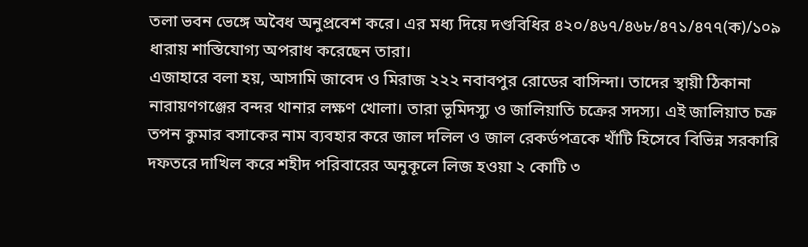তলা ভবন ভেঙ্গে অবৈধ অনুপ্রবেশ করে। এর মধ্য দিয়ে দণ্ডবিধির ৪২০/৪৬৭/৪৬৮/৪৭১/৪৭৭(ক)/১০৯ ধারায় শাস্তিযোগ্য অপরাধ করেছেন তারা।
এজাহারে বলা হয়, আসামি জাবেদ ও মিরাজ ২২২ নবাবপুর রোডের বাসিন্দা। তাদের স্থায়ী ঠিকানা নারায়ণগঞ্জের বন্দর থানার লক্ষণ খোলা। তারা ভূমিদস্যু ও জালিয়াতি চক্রের সদস্য। এই জালিয়াত চক্র তপন কুমার বসাকের নাম ব্যবহার করে জাল দলিল ও জাল রেকর্ডপত্রকে খাঁটি হিসেবে বিভিন্ন সরকারি দফতরে দাখিল করে শহীদ পরিবারের অনুকূলে লিজ হওয়া ২ কোটি ৩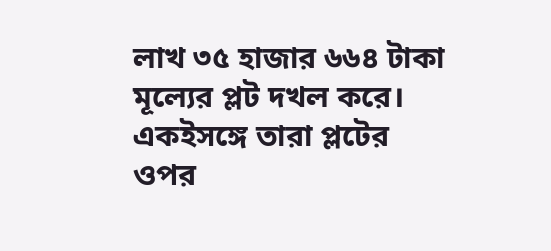লাখ ৩৫ হাজার ৬৬৪ টাকা মূল্যের প্লট দখল করে। একইসঙ্গে তারা প্লটের ওপর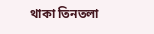থাকা তিনতলা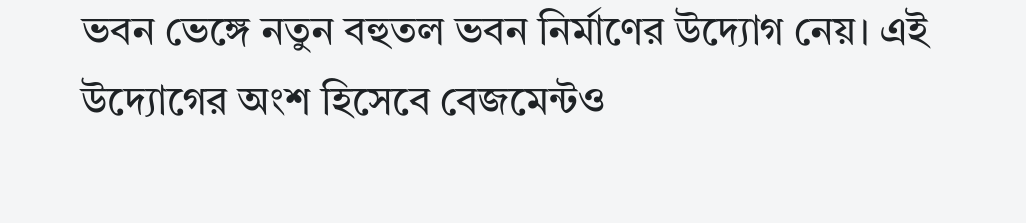ভবন ভেঙ্গে নতুন বহুতল ভবন নির্মাণের উদ্যোগ নেয়। এই উদ্যোগের অংশ হিসেবে বেজমেন্টও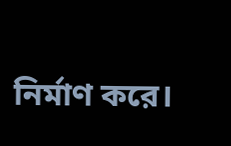নির্মাণ করে।